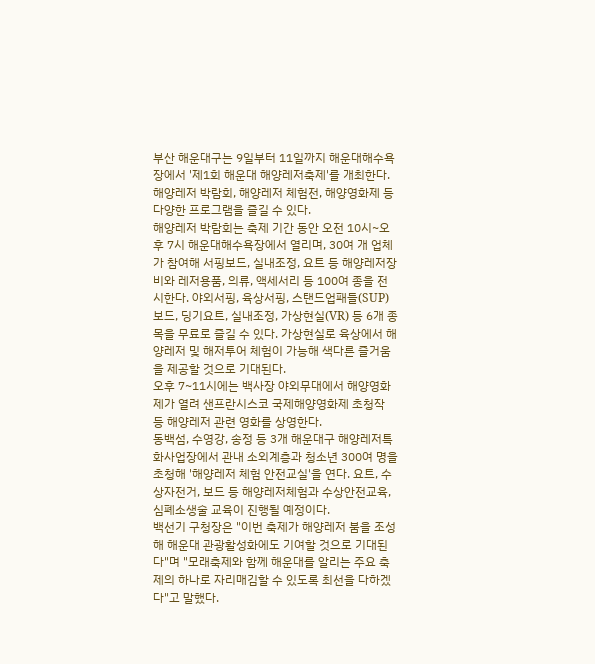부산 해운대구는 9일부터 11일까지 해운대해수욕장에서 '제1회 해운대 해양레저축제'를 개최한다.
해양레저 박람회, 해양레저 체험전, 해양영화제 등 다양한 프로그램을 즐길 수 있다.
해양레저 박람회는 축제 기간 동안 오전 10시~오후 7시 해운대해수욕장에서 열리며, 30여 개 업체가 참여해 서핑보드, 실내조정, 요트 등 해양레저장비와 레저용품, 의류, 액세서리 등 100여 종을 전시한다. 야외서핑, 육상서핑, 스탠드업패들(SUP) 보드, 딩기요트, 실내조정, 가상현실(VR) 등 6개 종목을 무료로 즐길 수 있다. 가상현실로 육상에서 해양레저 및 해저투어 체험이 가능해 색다른 즐거움을 제공할 것으로 기대된다.
오후 7~11시에는 백사장 야외무대에서 해양영화제가 열려 샌프란시스코 국제해양영화제 초청작 등 해양레저 관련 영화를 상영한다.
동백섬, 수영강, 송정 등 3개 해운대구 해양레저특화사업장에서 관내 소외계층과 청소년 300여 명을 초청해 '해양레저 체험 안전교실'을 연다. 요트, 수상자전거, 보드 등 해양레저체험과 수상안전교육, 심폐소생술 교육이 진행될 예정이다.
백선기 구청장은 "이번 축제가 해양레저 붐을 조성해 해운대 관광활성화에도 기여할 것으로 기대된다"며 "모래축제와 함께 해운대를 알리는 주요 축제의 하나로 자리매김할 수 있도록 최선을 다하겠다"고 말했다.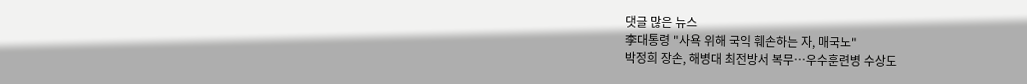댓글 많은 뉴스
李대통령 "사욕 위해 국익 훼손하는 자, 매국노"
박정희 장손, 해병대 최전방서 복무…우수훈련병 수상도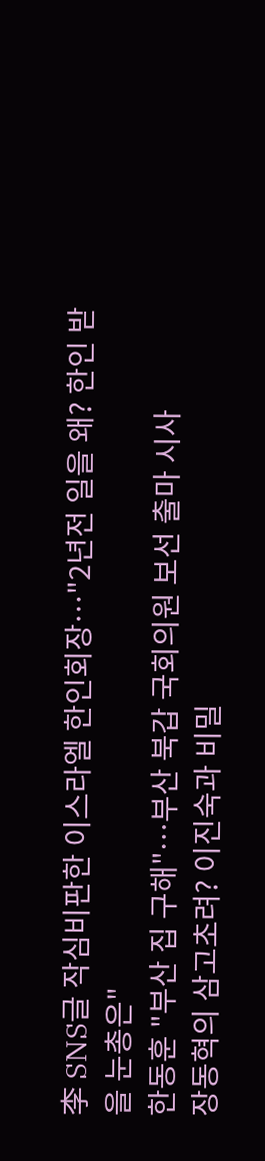李 SNS글 작심비판한 이스라엘 한인회장…"2년전 일을 왜? 한인 받을 눈총은"
한동훈 "부산 집 구해"…부산 북갑 국회의원 보선 출마 시사
장동혁의 삼고초려? 이진숙과 비밀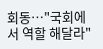회동…"국회에서 역할 해달라"